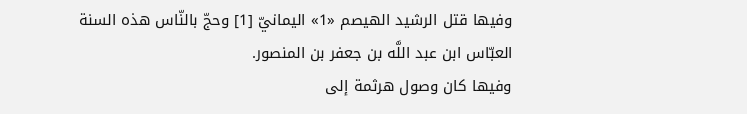وفيها قتل الرشيد الهيصم «1» اليمانيّ [1] وحجّ بالنّاس هذه السنة العبّاس ابن عبد اللَّه بن جعفر بن المنصور.
وفيها كان وصول هرثمة إلى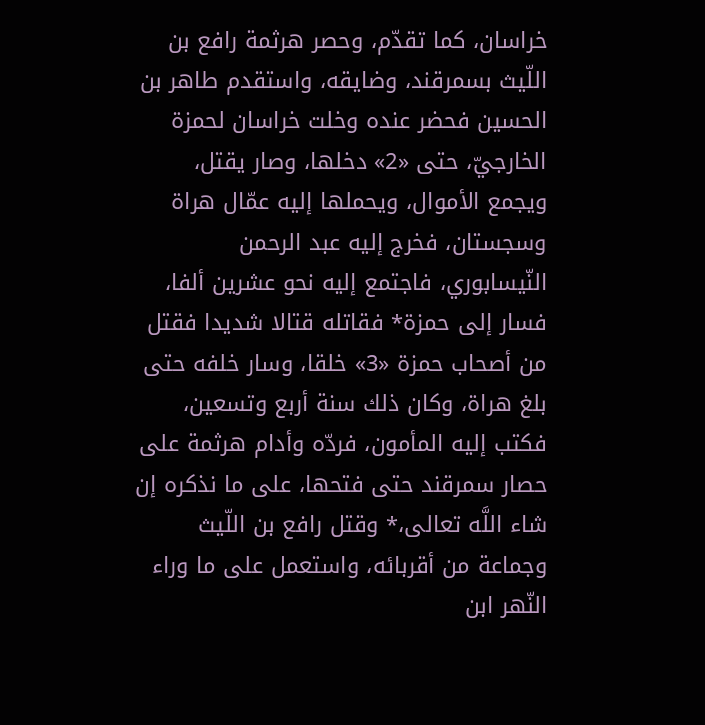خراسان، كما تقدّم، وحصر هرثمة رافع بن اللّيث بسمرقند، وضايقه، واستقدم طاهر بن الحسين فحضر عنده وخلت خراسان لحمزة الخارجيّ، حتى «2» دخلها، وصار يقتل، ويجمع الأموال، ويحملها إليه عمّال هراة وسجستان، فخرج إليه عبد الرحمن النّيسابوري، فاجتمع إليه نحو عشرين ألفا، فسار إلى حمزة* فقاتله قتالا شديدا فقتل من أصحاب حمزة «3» خلقا، وسار خلفه حتى بلغ هراة، وكان ذلك سنة أربع وتسعين، فكتب إليه المأمون، فردّه وأدام هرثمة على حصار سمرقند حتى فتحها، على ما نذكره إن شاء اللَّه تعالى،* وقتل رافع بن اللّيث وجماعة من أقربائه، واستعمل على ما وراء النّهر ابن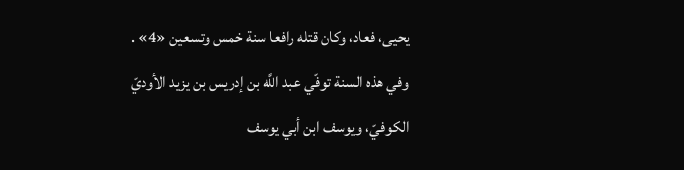يحيى، فعاد، وكان قتله رافعا سنة خمس وتسعين «4» .
وفي هذه السنة توفّي عبد اللَّه بن إدريس بن يزيد الأوديّ الكوفيّ، ويوسف ابن أبي يوسف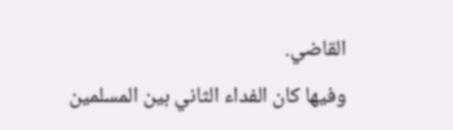القاضي.
وفيها كان الفداء الثاني بين المسلمين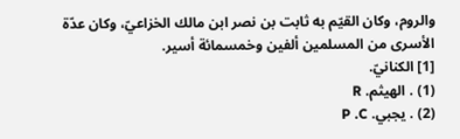والروم، وكان القيّم به ثابت بن نصر ابن مالك الخزاعيّ، وكان عدّة الأسرى من المسلمين ألفين وخمسمائة أسير.
[1] الكنانيّ.
(1) . الهيثم. R
(2) . يجبي. P .C